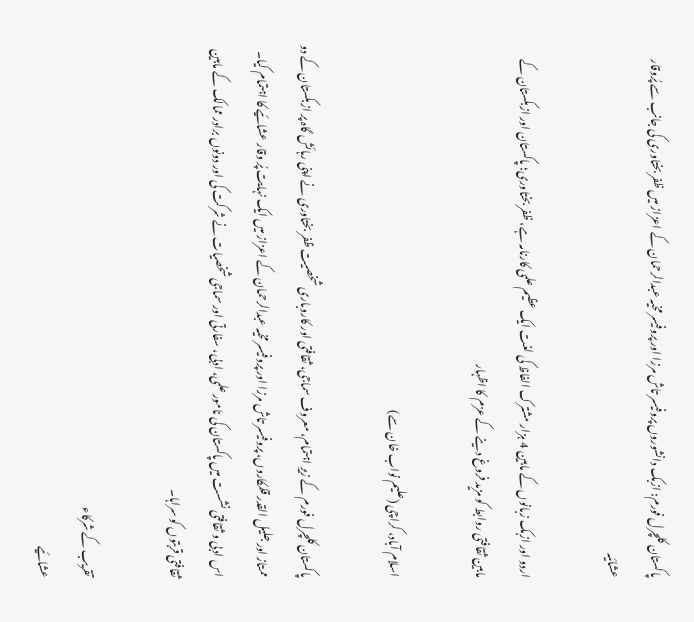پاکستان کلچرل فورم: ازبک دانشوروں پروفیسر تاش مرزا اور پروفیسر مخیہ عبدالرحمان کے اعزاز میں ظفر بختاوری کی جانب سے پُروقار عشائیہ

اردو اور ازبک زبانوں کے مابین 4 ہزار مشترک الفاظ کی لغت ایک عظیم علمی کارنامہ ہے، ظفر بختاوری؛ پاکستان اور ازبکستان کے مابین ثقافتی روابط کو مزید فروغ دینے کے عزم کا اظہار

اسلام آباد، کراچی (علیم نواب خان سے)

پاکستان کلچرل فورم کے زیرِ اہتمام، معروف سماجی، ثقافتی اور کاروباری شخصیت ظفر بختاوری نے اپنی رہائش گاہ پر ازبکستان کے دو ممتاز اور جلیل القدر قلمکاروں، پروفیسر تاش مرزا اور پروفیسر مخیہ عبدالرحمان کے اعزاز میں ایک نہایت پُر وقار عشائیے کا اہتمام کیا۔ اس ادبی و ثقافتی نشست میں پاکستان کی نامور علمی، ادبی، سفارتی اور سماجی شخصیات نے شرکت کی اور دونوں برادر ممالک کے مابین ثقافتی قربتوں کو سراہا۔

تقریب کے شرکاء
عشائیے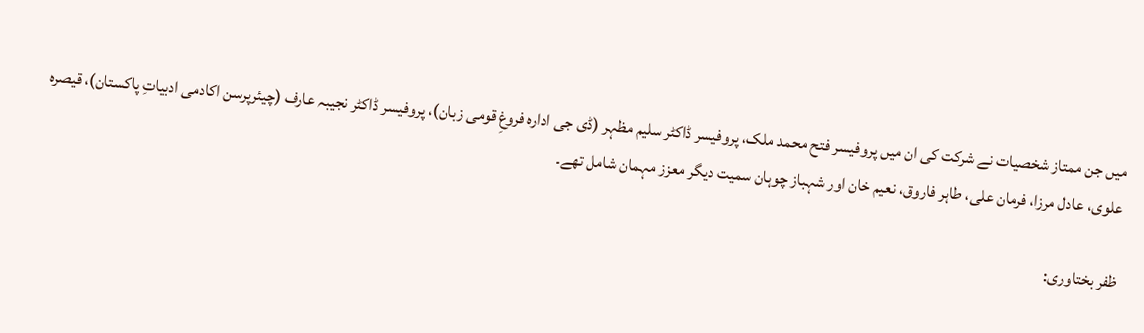میں جن ممتاز شخصیات نے شرکت کی ان میں پروفیسر فتح محمد ملک، پروفیسر ڈاکٹر سلیم مظہر (ڈی جی ادارہ فروغِ قومی زبان)، پروفیسر ڈاکٹر نجیبہ عارف (چیئرپرسن اکادمی ادبیاتِ پاکستان)، قیصرہ علوی، عادل مرزا، فرمان علی، طاہر فاروق، نعیم خان اور شہباز چوہان سمیت دیگر معزز مہمان شامل تھے۔

ظفر بختاوری: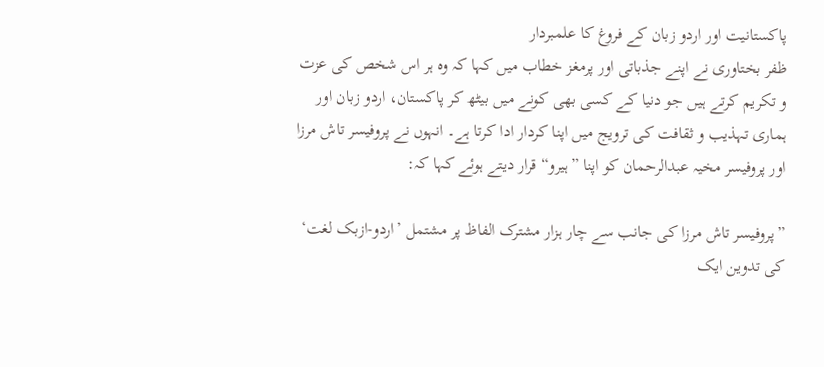پاکستانیت اور اردو زبان کے فروغ کا علمبردار
ظفر بختاوری نے اپنے جذباتی اور پرمغز خطاب میں کہا کہ وہ ہر اس شخص کی عزت و تکریم کرتے ہیں جو دنیا کے کسی بھی کونے میں بیٹھ کر پاکستان، اردو زبان اور ہماری تہذیب و ثقافت کی ترویج میں اپنا کردار ادا کرتا ہے۔ انہوں نے پروفیسر تاش مرزا اور پروفیسر مخیہ عبدالرحمان کو اپنا ”ہیرو“ قرار دیتے ہوئے کہا کہ:

”پروفیسر تاش مرزا کی جانب سے چار ہزار مشترک الفاظ پر مشتمل ’اردو-ازبک لغت‘ کی تدوین ایک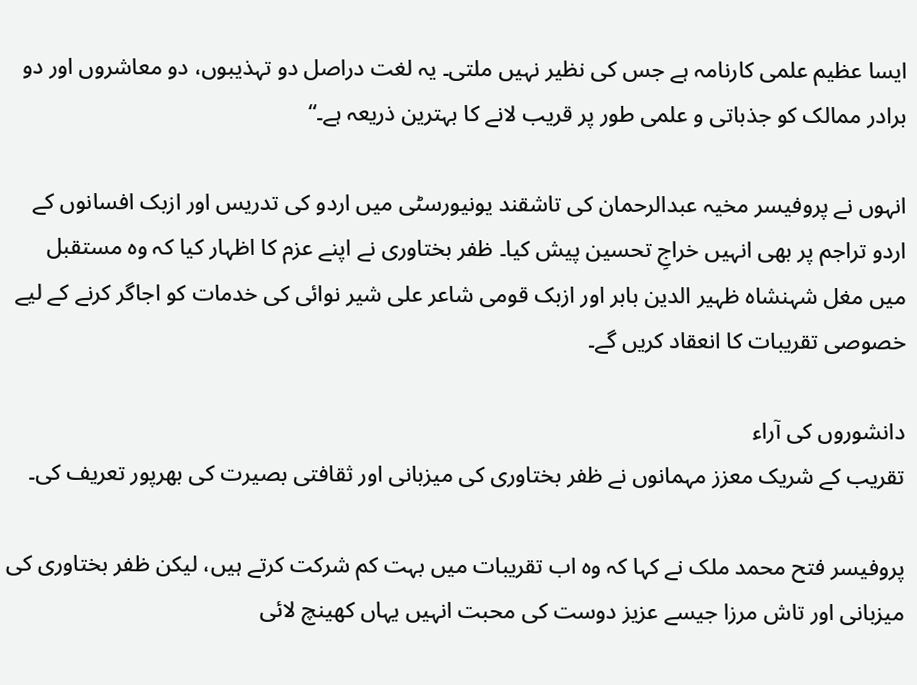ایسا عظیم علمی کارنامہ ہے جس کی نظیر نہیں ملتی۔ یہ لغت دراصل دو تہذیبوں، دو معاشروں اور دو برادر ممالک کو جذباتی و علمی طور پر قریب لانے کا بہترین ذریعہ ہے۔“

انہوں نے پروفیسر مخیہ عبدالرحمان کی تاشقند یونیورسٹی میں اردو کی تدریس اور ازبک افسانوں کے اردو تراجم پر بھی انہیں خراجِ تحسین پیش کیا۔ ظفر بختاوری نے اپنے عزم کا اظہار کیا کہ وہ مستقبل میں مغل شہنشاہ ظہیر الدین بابر اور ازبک قومی شاعر علی شیر نوائی کی خدمات کو اجاگر کرنے کے لیے خصوصی تقریبات کا انعقاد کریں گے۔

دانشوروں کی آراء
تقریب کے شریک معزز مہمانوں نے ظفر بختاوری کی میزبانی اور ثقافتی بصیرت کی بھرپور تعریف کی۔

پروفیسر فتح محمد ملک نے کہا کہ وہ اب تقریبات میں بہت کم شرکت کرتے ہیں، لیکن ظفر بختاوری کی میزبانی اور تاش مرزا جیسے عزیز دوست کی محبت انہیں یہاں کھینچ لائی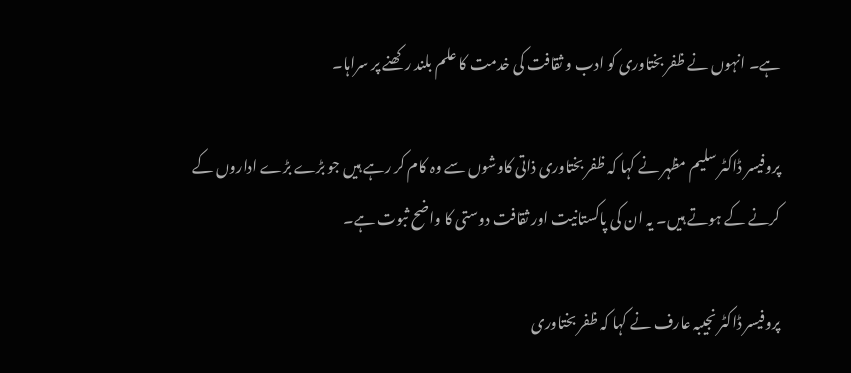ہے۔ انہوں نے ظفر بختاوری کو ادب و ثقافت کی خدمت کا علم بلند رکھنے پر سراہا۔

پروفیسر ڈاکٹر سلیم مظہر نے کہا کہ ظفر بختاوری ذاتی کاوشوں سے وہ کام کر رہے ہیں جو بڑے بڑے اداروں کے کرنے کے ہوتے ہیں۔ یہ ان کی پاکستانیت اور ثقافت دوستی کا واضح ثبوت ہے۔

پروفیسر ڈاکٹر نجیبہ عارف نے کہا کہ ظفر بختاوری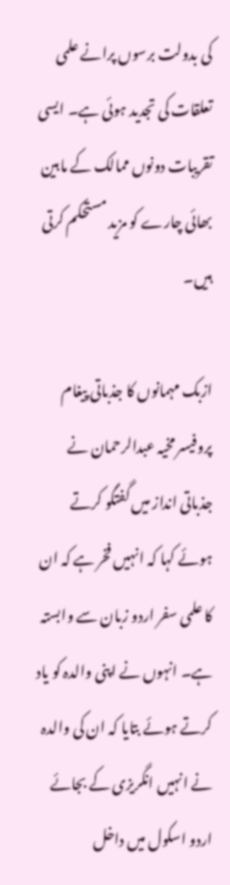کی بدولت برسوں پرانے علمی تعلقات کی تجدید ہوئی ہے۔ ایسی تقریبات دونوں ممالک کے مابین بھائی چارے کو مزید مستحکم کرتی ہیں۔

ازبک مہمانوں کا جذباتی پیغام
پروفیسر مخیہ عبدالرحمان نے جذباتی انداز میں گفتگو کرتے ہوئے کہا کہ انہیں فخر ہے کہ ان کا علمی سفر اردو زبان سے وابستہ ہے۔ انہوں نے اپنی والدہ کو یاد کرتے ہوئے بتایا کہ ان کی والدہ نے انہیں انگریزی کے بجائے اردو اسکول میں داخل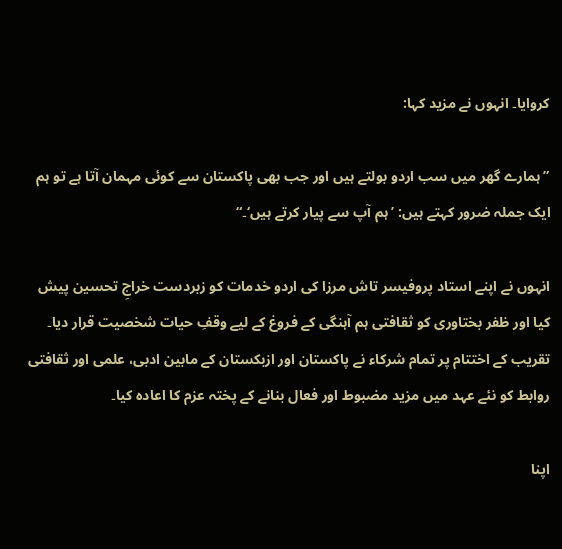کروایا۔ انہوں نے مزید کہا:

”ہمارے گھر میں سب اردو بولتے ہیں اور جب بھی پاکستان سے کوئی مہمان آتا ہے تو ہم ایک جملہ ضرور کہتے ہیں: ’ہم آپ سے پیار کرتے ہیں‘۔“

انہوں نے اپنے استاد پروفیسر تاش مرزا کی اردو خدمات کو زبردست خراجِ تحسین پیش کیا اور ظفر بختاوری کو ثقافتی ہم آہنگی کے فروغ کے لیے وقفِ حیات شخصیت قرار دیا۔ تقریب کے اختتام پر تمام شرکاء نے پاکستان اور ازبکستان کے مابین ادبی، علمی اور ثقافتی روابط کو نئے عہد میں مزید مضبوط اور فعال بنانے کے پختہ عزم کا اعادہ کیا۔

اپنا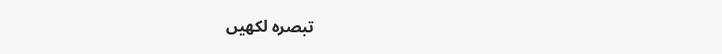تبصرہ لکھیں